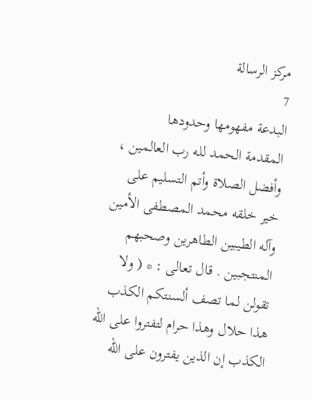مركز الرسالة
7
البدعة مفهومها وحدودها
المقدمة الحمد لله رب العالمين ، وأفضل الصلاة وأتم التسليم على خير خلقه محمد المصطفى الأمين وآله الطيبين الطاهرين وصحبهم المنتجبين . قال تعالى : * ( ولا تقولن لما تصف ألسنتكم الكذب هذا حلال وهذا حرام لتفتروا على الله الكذب إن الذين يفترون على الله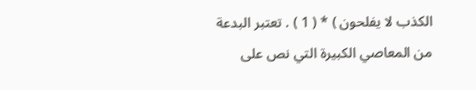الكذب لا يفلحون ) * ( 1 ) . تعتبر البدعة من المعاصي الكبيرة التي نص على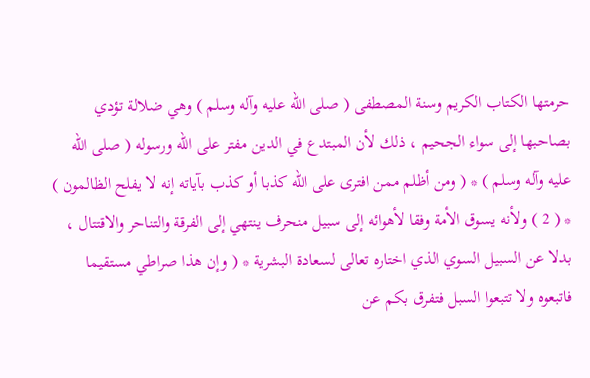حرمتها الكتاب الكريم وسنة المصطفى ( صلى الله عليه وآله وسلم ) وهي ضلالة تؤدي بصاحبها إلى سواء الجحيم ، ذلك لأن المبتدع في الدين مفتر على الله ورسوله ( صلى الله عليه وآله وسلم ) * ( ومن أظلم ممن افترى على الله كذبا أو كذب بآياته إنه لا يفلح الظالمون ) * ( 2 ) ولأنه يسوق الأمة وفقا لأهوائه إلى سبيل منحرف ينتهي إلى الفرقة والتناحر والاقتتال ، بدلا عن السبيل السوي الذي اختاره تعالى لسعادة البشرية * ( وإن هذا صراطي مستقيما فاتبعوه ولا تتبعوا السبل فتفرق بكم عن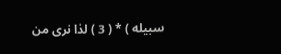سبيله ) * ( 3 ) لذا نرى من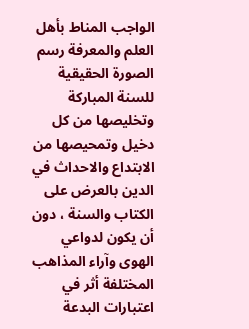الواجب المناط بأهل العلم والمعرفة رسم الصورة الحقيقية للسنة المباركة وتخليصها من كل دخيل وتمحيصها من الابتداع والاحداث في الدين بالعرض على الكتاب والسنة ، دون أن يكون لدواعي الهوى وآراء المذاهب المختلفة أثر في اعتبارات البدعة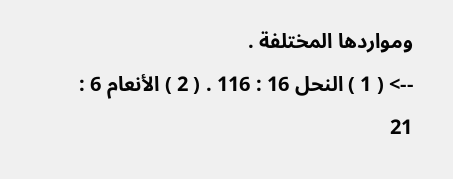ومواردها المختلفة .
--> ( 1 ) النحل 16 : 116 . ( 2 ) الأنعام 6 : 21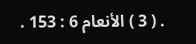. ( 3 ) الأنعام 6 : 153 .